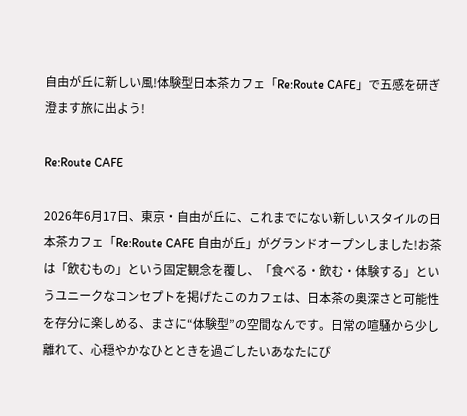自由が丘に新しい風!体験型日本茶カフェ「Re:Route CAFE」で五感を研ぎ澄ます旅に出よう!

Re:Route CAFE

2026年6月17日、東京・自由が丘に、これまでにない新しいスタイルの日本茶カフェ「Re:Route CAFE 自由が丘」がグランドオープンしました!お茶は「飲むもの」という固定観念を覆し、「食べる・飲む・体験する」というユニークなコンセプトを掲げたこのカフェは、日本茶の奥深さと可能性を存分に楽しめる、まさに“体験型”の空間なんです。日常の喧騒から少し離れて、心穏やかなひとときを過ごしたいあなたにぴ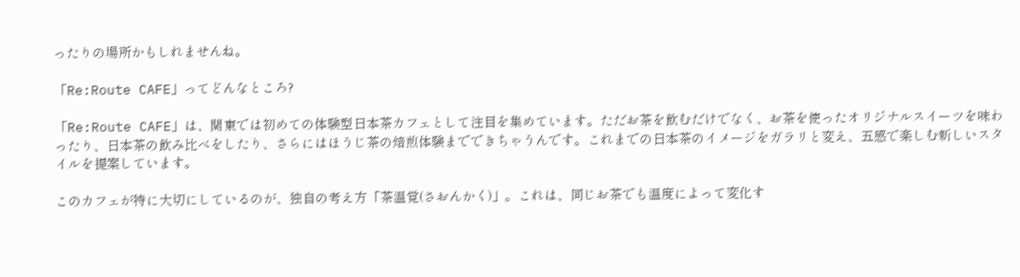ったりの場所かもしれませんね。

「Re:Route CAFE」ってどんなところ?

「Re:Route CAFE」は、関東では初めての体験型日本茶カフェとして注目を集めています。ただお茶を飲むだけでなく、お茶を使ったオリジナルスイーツを味わったり、日本茶の飲み比べをしたり、さらにはほうじ茶の焙煎体験までできちゃうんです。これまでの日本茶のイメージをガラリと変え、五感で楽しむ新しいスタイルを提案しています。

このカフェが特に大切にしているのが、独自の考え方「茶温覚(さおんかく)」。これは、同じお茶でも温度によって変化す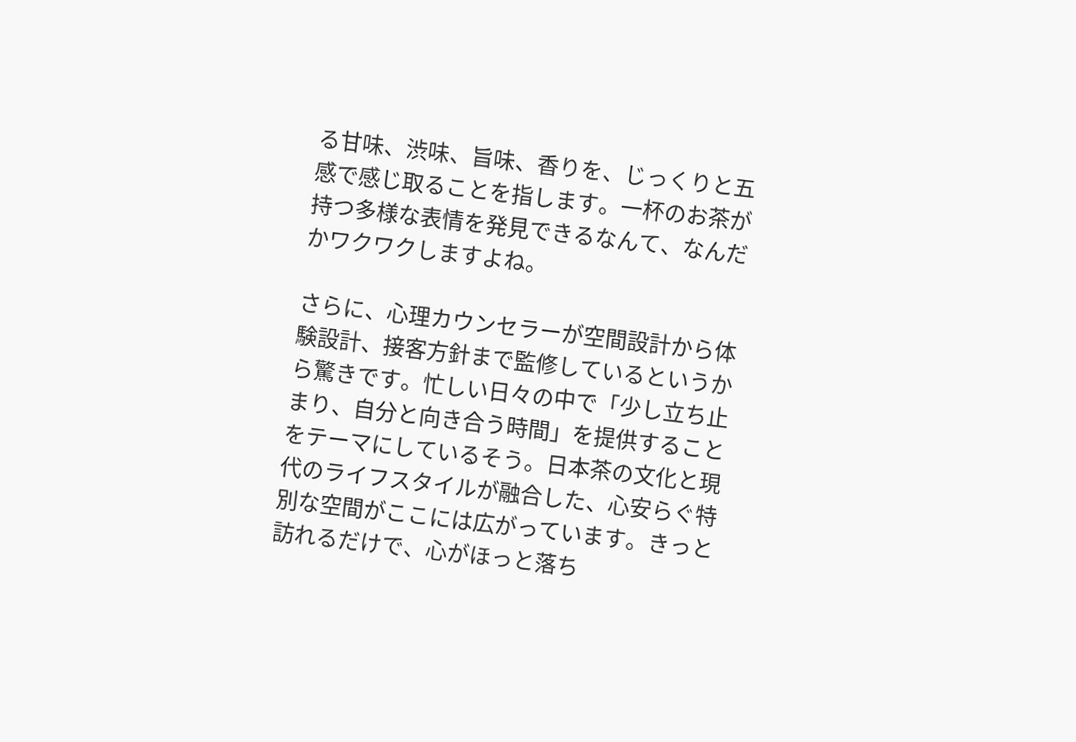る甘味、渋味、旨味、香りを、じっくりと五感で感じ取ることを指します。一杯のお茶が持つ多様な表情を発見できるなんて、なんだかワクワクしますよね。

さらに、心理カウンセラーが空間設計から体験設計、接客方針まで監修しているというから驚きです。忙しい日々の中で「少し立ち止まり、自分と向き合う時間」を提供することをテーマにしているそう。日本茶の文化と現代のライフスタイルが融合した、心安らぐ特別な空間がここには広がっています。きっと訪れるだけで、心がほっと落ち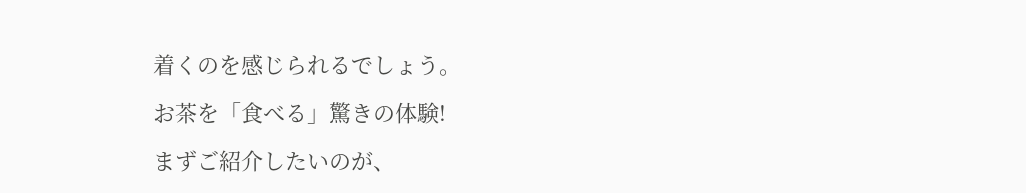着くのを感じられるでしょう。

お茶を「食べる」驚きの体験!

まずご紹介したいのが、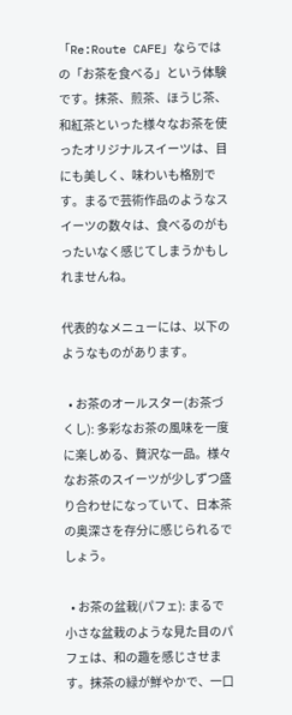「Re:Route CAFE」ならではの「お茶を食べる」という体験です。抹茶、煎茶、ほうじ茶、和紅茶といった様々なお茶を使ったオリジナルスイーツは、目にも美しく、味わいも格別です。まるで芸術作品のようなスイーツの数々は、食べるのがもったいなく感じてしまうかもしれませんね。

代表的なメニューには、以下のようなものがあります。

  • お茶のオールスター(お茶づくし): 多彩なお茶の風味を一度に楽しめる、贅沢な一品。様々なお茶のスイーツが少しずつ盛り合わせになっていて、日本茶の奥深さを存分に感じられるでしょう。

  • お茶の盆栽(パフェ): まるで小さな盆栽のような見た目のパフェは、和の趣を感じさせます。抹茶の緑が鮮やかで、一口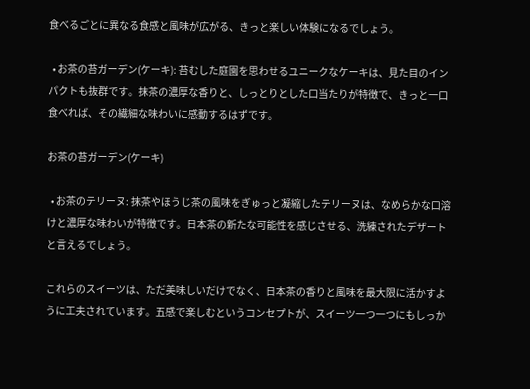食べるごとに異なる食感と風味が広がる、きっと楽しい体験になるでしょう。

  • お茶の苔ガーデン(ケーキ): 苔むした庭園を思わせるユニークなケーキは、見た目のインパクトも抜群です。抹茶の濃厚な香りと、しっとりとした口当たりが特徴で、きっと一口食べれば、その繊細な味わいに感動するはずです。

お茶の苔ガーデン(ケーキ)

  • お茶のテリーヌ: 抹茶やほうじ茶の風味をぎゅっと凝縮したテリーヌは、なめらかな口溶けと濃厚な味わいが特徴です。日本茶の新たな可能性を感じさせる、洗練されたデザートと言えるでしょう。

これらのスイーツは、ただ美味しいだけでなく、日本茶の香りと風味を最大限に活かすように工夫されています。五感で楽しむというコンセプトが、スイーツ一つ一つにもしっか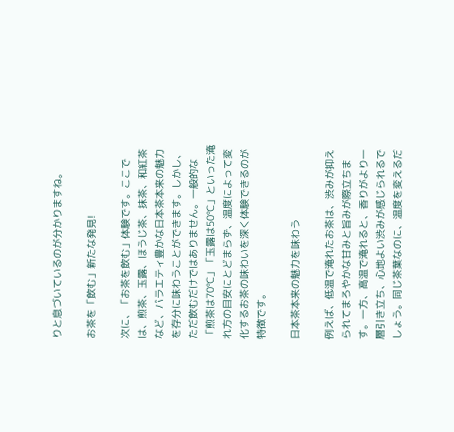りと息づいているのが分かりますね。

お茶を「飲む」新たな発見!

次に、「お茶を飲む」体験です。ここでは、煎茶、玉露、ほうじ茶、抹茶、和紅茶など、バラエティ豊かな日本茶本来の魅力を存分に味わうことができます。しかし、ただ飲むだけではありません。一般的な「煎茶は70℃」「玉露は50℃」といった淹れ方の目安にとどまらず、温度によって変化するお茶の味わいを深く体験できるのが特徴です。

日本茶本来の魅力を味わう

例えば、低温で淹れたお茶は、渋みが抑えられてまろやかな甘みと旨みが際立ちます。一方、高温で淹れると、香りがより一層引き立ち、心地よい渋みが感じられるでしょう。同じ茶葉なのに、温度を変えるだ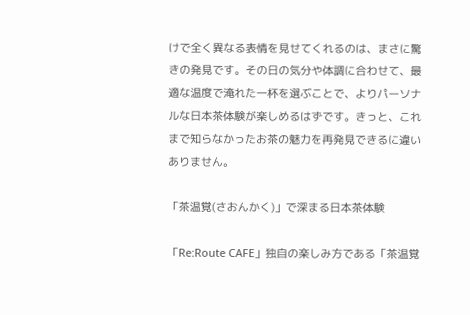けで全く異なる表情を見せてくれるのは、まさに驚きの発見です。その日の気分や体調に合わせて、最適な温度で淹れた一杯を選ぶことで、よりパーソナルな日本茶体験が楽しめるはずです。きっと、これまで知らなかったお茶の魅力を再発見できるに違いありません。

「茶温覚(さおんかく)」で深まる日本茶体験

「Re:Route CAFE」独自の楽しみ方である「茶温覚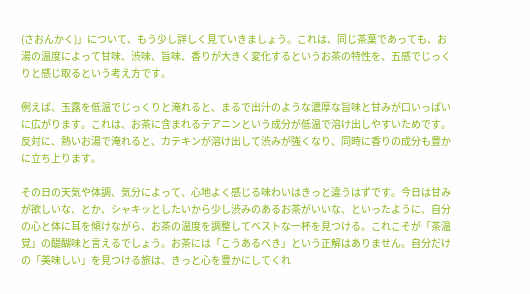(さおんかく)」について、もう少し詳しく見ていきましょう。これは、同じ茶葉であっても、お湯の温度によって甘味、渋味、旨味、香りが大きく変化するというお茶の特性を、五感でじっくりと感じ取るという考え方です。

例えば、玉露を低温でじっくりと淹れると、まるで出汁のような濃厚な旨味と甘みが口いっぱいに広がります。これは、お茶に含まれるテアニンという成分が低温で溶け出しやすいためです。反対に、熱いお湯で淹れると、カテキンが溶け出して渋みが強くなり、同時に香りの成分も豊かに立ち上ります。

その日の天気や体調、気分によって、心地よく感じる味わいはきっと違うはずです。今日は甘みが欲しいな、とか、シャキッとしたいから少し渋みのあるお茶がいいな、といったように、自分の心と体に耳を傾けながら、お茶の温度を調整してベストな一杯を見つける。これこそが「茶温覚」の醍醐味と言えるでしょう。お茶には「こうあるべき」という正解はありません。自分だけの「美味しい」を見つける旅は、きっと心を豊かにしてくれ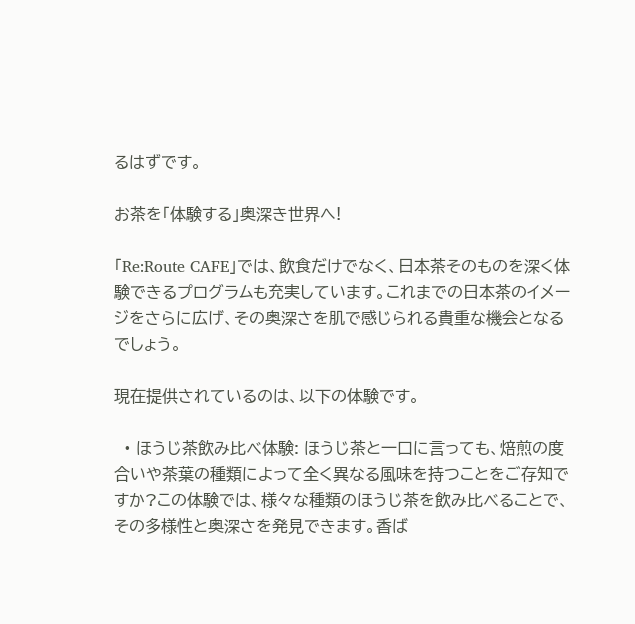るはずです。

お茶を「体験する」奥深き世界へ!

「Re:Route CAFE」では、飲食だけでなく、日本茶そのものを深く体験できるプログラムも充実しています。これまでの日本茶のイメージをさらに広げ、その奥深さを肌で感じられる貴重な機会となるでしょう。

現在提供されているのは、以下の体験です。

  • ほうじ茶飲み比べ体験: ほうじ茶と一口に言っても、焙煎の度合いや茶葉の種類によって全く異なる風味を持つことをご存知ですか?この体験では、様々な種類のほうじ茶を飲み比べることで、その多様性と奥深さを発見できます。香ば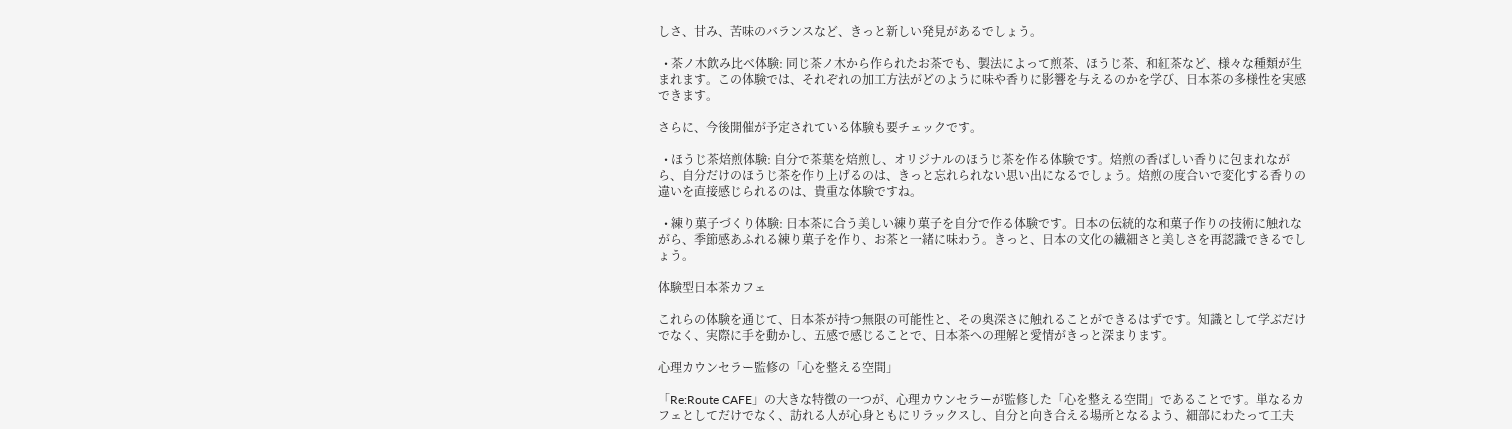しさ、甘み、苦味のバランスなど、きっと新しい発見があるでしょう。

  • 茶ノ木飲み比べ体験: 同じ茶ノ木から作られたお茶でも、製法によって煎茶、ほうじ茶、和紅茶など、様々な種類が生まれます。この体験では、それぞれの加工方法がどのように味や香りに影響を与えるのかを学び、日本茶の多様性を実感できます。

さらに、今後開催が予定されている体験も要チェックです。

  • ほうじ茶焙煎体験: 自分で茶葉を焙煎し、オリジナルのほうじ茶を作る体験です。焙煎の香ばしい香りに包まれながら、自分だけのほうじ茶を作り上げるのは、きっと忘れられない思い出になるでしょう。焙煎の度合いで変化する香りの違いを直接感じられるのは、貴重な体験ですね。

  • 練り菓子づくり体験: 日本茶に合う美しい練り菓子を自分で作る体験です。日本の伝統的な和菓子作りの技術に触れながら、季節感あふれる練り菓子を作り、お茶と一緒に味わう。きっと、日本の文化の繊細さと美しさを再認識できるでしょう。

体験型日本茶カフェ

これらの体験を通じて、日本茶が持つ無限の可能性と、その奥深さに触れることができるはずです。知識として学ぶだけでなく、実際に手を動かし、五感で感じることで、日本茶への理解と愛情がきっと深まります。

心理カウンセラー監修の「心を整える空間」

「Re:Route CAFE」の大きな特徴の一つが、心理カウンセラーが監修した「心を整える空間」であることです。単なるカフェとしてだけでなく、訪れる人が心身ともにリラックスし、自分と向き合える場所となるよう、細部にわたって工夫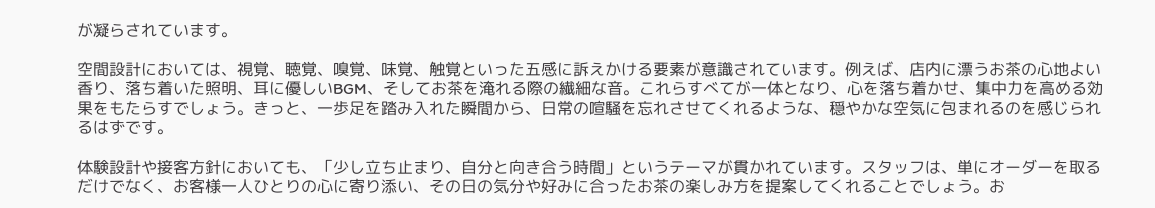が凝らされています。

空間設計においては、視覚、聴覚、嗅覚、味覚、触覚といった五感に訴えかける要素が意識されています。例えば、店内に漂うお茶の心地よい香り、落ち着いた照明、耳に優しいBGM、そしてお茶を淹れる際の繊細な音。これらすべてが一体となり、心を落ち着かせ、集中力を高める効果をもたらすでしょう。きっと、一歩足を踏み入れた瞬間から、日常の喧騒を忘れさせてくれるような、穏やかな空気に包まれるのを感じられるはずです。

体験設計や接客方針においても、「少し立ち止まり、自分と向き合う時間」というテーマが貫かれています。スタッフは、単にオーダーを取るだけでなく、お客様一人ひとりの心に寄り添い、その日の気分や好みに合ったお茶の楽しみ方を提案してくれることでしょう。お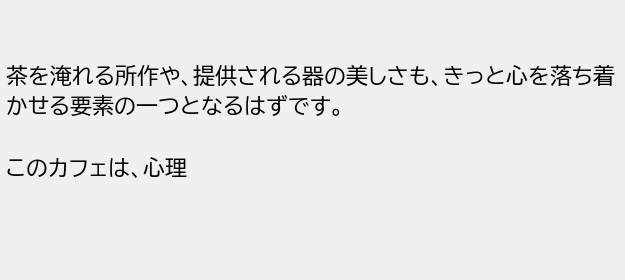茶を淹れる所作や、提供される器の美しさも、きっと心を落ち着かせる要素の一つとなるはずです。

このカフェは、心理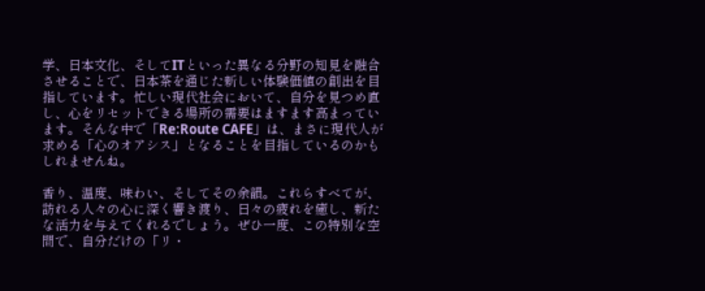学、日本文化、そしてITといった異なる分野の知見を融合させることで、日本茶を通じた新しい体験価値の創出を目指しています。忙しい現代社会において、自分を見つめ直し、心をリセットできる場所の需要はますます高まっています。そんな中で「Re:Route CAFE」は、まさに現代人が求める「心のオアシス」となることを目指しているのかもしれませんね。

香り、温度、味わい、そしてその余韻。これらすべてが、訪れる人々の心に深く響き渡り、日々の疲れを癒し、新たな活力を与えてくれるでしょう。ぜひ一度、この特別な空間で、自分だけの「リ・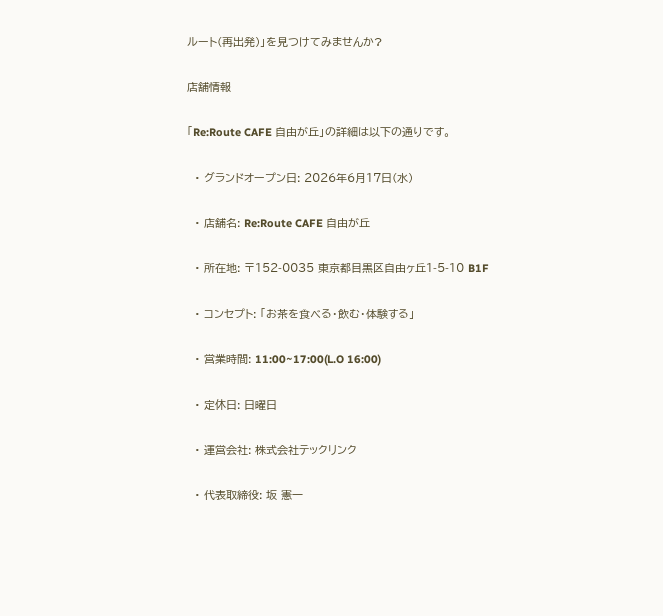ルート(再出発)」を見つけてみませんか?

店舗情報

「Re:Route CAFE 自由が丘」の詳細は以下の通りです。

  • グランドオープン日: 2026年6月17日(水)

  • 店舗名: Re:Route CAFE 自由が丘

  • 所在地: 〒152-0035 東京都目黒区自由ヶ丘1-5-10 B1F

  • コンセプト: 「お茶を食べる・飲む・体験する」

  • 営業時間: 11:00~17:00(L.O 16:00)

  • 定休日: 日曜日

  • 運営会社: 株式会社テックリンク

  • 代表取締役: 坂 憲一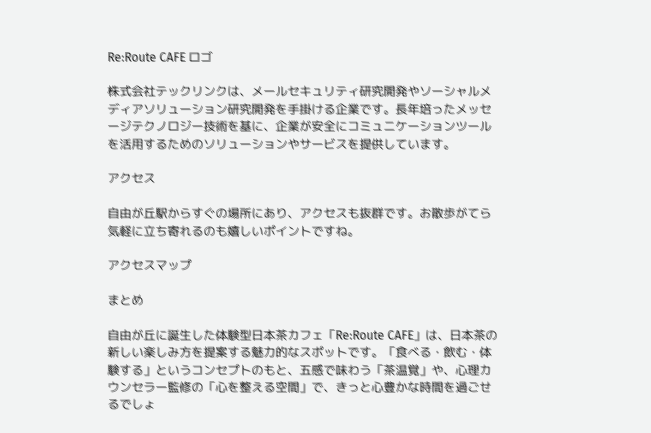Re:Route CAFE ロゴ

株式会社テックリンクは、メールセキュリティ研究開発やソーシャルメディアソリューション研究開発を手掛ける企業です。長年培ったメッセージテクノロジー技術を基に、企業が安全にコミュニケーションツールを活用するためのソリューションやサービスを提供しています。

アクセス

自由が丘駅からすぐの場所にあり、アクセスも抜群です。お散歩がてら気軽に立ち寄れるのも嬉しいポイントですね。

アクセスマップ

まとめ

自由が丘に誕生した体験型日本茶カフェ「Re:Route CAFE」は、日本茶の新しい楽しみ方を提案する魅力的なスポットです。「食べる・飲む・体験する」というコンセプトのもと、五感で味わう「茶温覚」や、心理カウンセラー監修の「心を整える空間」で、きっと心豊かな時間を過ごせるでしょ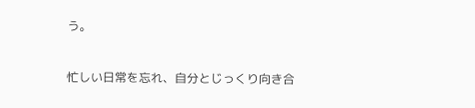う。

忙しい日常を忘れ、自分とじっくり向き合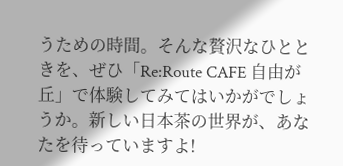うための時間。そんな贅沢なひとときを、ぜひ「Re:Route CAFE 自由が丘」で体験してみてはいかがでしょうか。新しい日本茶の世界が、あなたを待っていますよ!